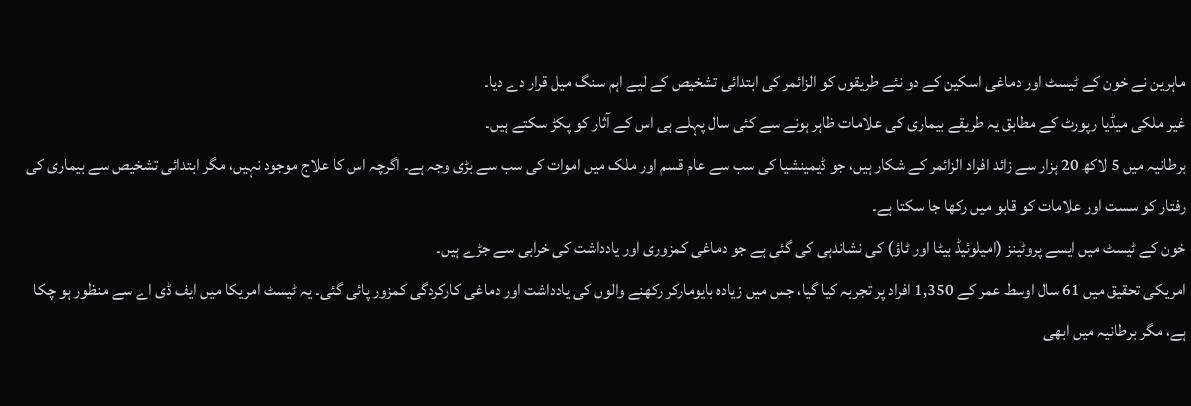ماہرین نے خون کے ٹیسٹ اور دماغی اسکین کے دو نئے طریقوں کو الزائمر کی ابتدائی تشخیص کے لیے اہم سنگ میل قرار دے دیا۔
غیر ملکی میڈیا رپورٹ کے مطابق یہ طریقے بیماری کی علامات ظاہر ہونے سے کئی سال پہلے ہی اس کے آثار کو پکڑ سکتے ہیں۔
برطانیہ میں 5 لاکھ 20 ہزار سے زائد افراد الزائمر کے شکار ہیں، جو ڈیمینشیا کی سب سے عام قسم اور ملک میں اموات کی سب سے بڑی وجہ ہے۔ اگرچہ اس کا علاج موجود نہیں، مگر ابتدائی تشخیص سے بیماری کی رفتار کو سست اور علامات کو قابو میں رکھا جا سکتا ہے۔
خون کے ٹیسٹ میں ایسے پروٹینز (امیلوئیڈ بیٹا اور ٹاؤ) کی نشاندہی کی گئی ہے جو دماغی کمزوری اور یادداشت کی خرابی سے جڑے ہیں۔
امریکی تحقیق میں 61 سال اوسط عمر کے 1,350 افراد پر تجربہ کیا گیا، جس میں زیادہ بایومارکر رکھنے والوں کی یادداشت اور دماغی کارکردگی کمزور پائی گئی۔ یہ ٹیسٹ امریکا میں ایف ڈی اے سے منظور ہو چکا ہے، مگر برطانیہ میں ابھی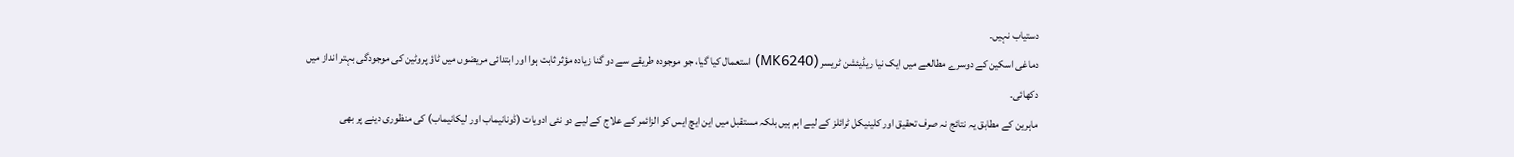دستیاب نہیں۔
دماغی اسکین کے دوسرے مطالعے میں ایک نیا ریڈیئشن ٹریسر (MK6240) استعمال کیا گیا، جو موجودہ طریقے سے دو گنا زیادہ مؤثر ثابت ہوا اور ابتدائی مریضوں میں ٹاؤ پروٹین کی موجودگی بہتر انداز میں دکھائی۔
ماہرین کے مطابق یہ نتائج نہ صرف تحقیق اور کلینیکل ٹرائلز کے لیے اہم ہیں بلکہ مستقبل میں این ایچ ایس کو الزائمر کے علاج کے لیے دو نئی ادویات (ڈونانیماب اور لیکانیماب) کی منظوری دینے پر بھی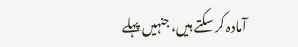آمادہ کر سکتے ہیں، جنہیں پہلے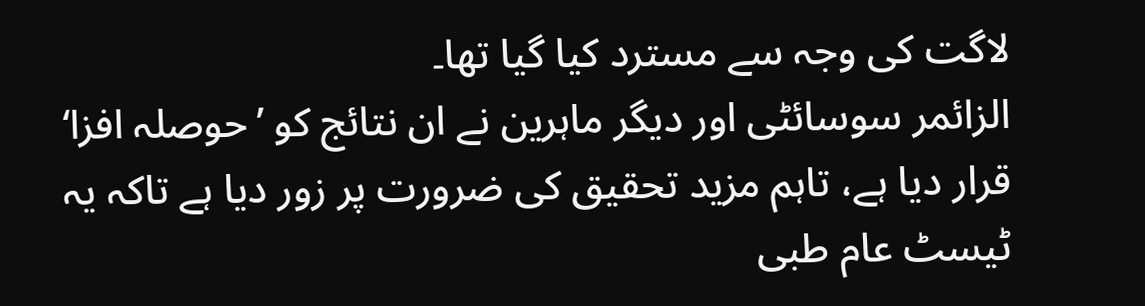لاگت کی وجہ سے مسترد کیا گیا تھا۔
الزائمر سوسائٹی اور دیگر ماہرین نے ان نتائج کو ’حوصلہ افزا‘ قرار دیا ہے، تاہم مزید تحقیق کی ضرورت پر زور دیا ہے تاکہ یہ ٹیسٹ عام طبی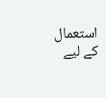استعمال کے لیے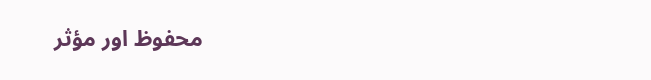محفوظ اور مؤثر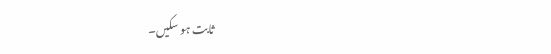ثابت ہو سکیں۔